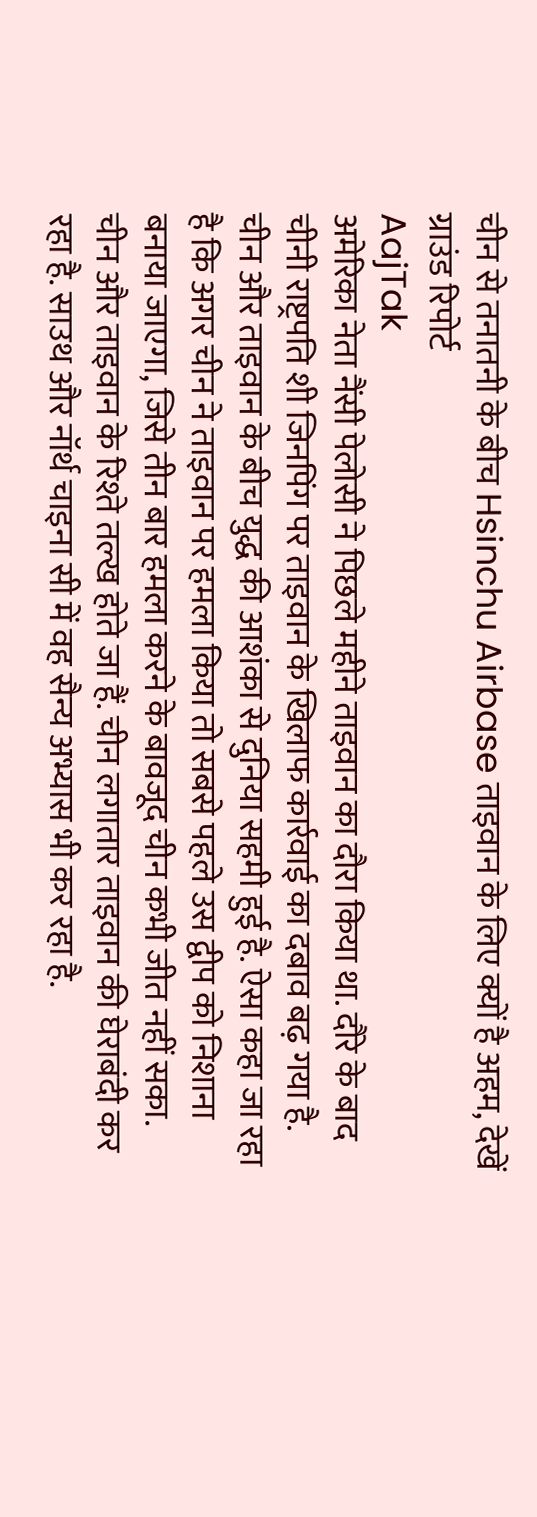चीन से तनातनी के बीच Hsinchu Airbase ताइवान के लिए क्यों है अहम, देखें ग्राउंड रिपोर्ट
AajTak
अमेरिका नेता नैंसी पेलोसी ने पिछले महीने ताइवान का दौरा किया था. दौरे के बाद चीनी राष्ट्रपति शी जिनपिंग पर ताइवान के खिलाफ कार्रवाई का दबाव बढ़ गया है. चीन और ताइवान के बीच युद्ध की आशंका से दुनिया सहमी हुई है. ऐसा कहा जा रहा है कि अगर चीन ने ताइवान पर हमला किया तो सबसे पहले उस द्वीप को निशाना बनाया जाएगा, जिसे तीन बार हमला करने के बावजूद चीन कभी जीत नहीं सका.
चीन और ताइवान के रिश्ते तल्ख होते जा हैं. चीन लगातार ताइवान की घेराबंदी कर रहा है. साउथ और नॉर्थ चाइना सी में वह सैन्य अभ्यास भी कर रहा है.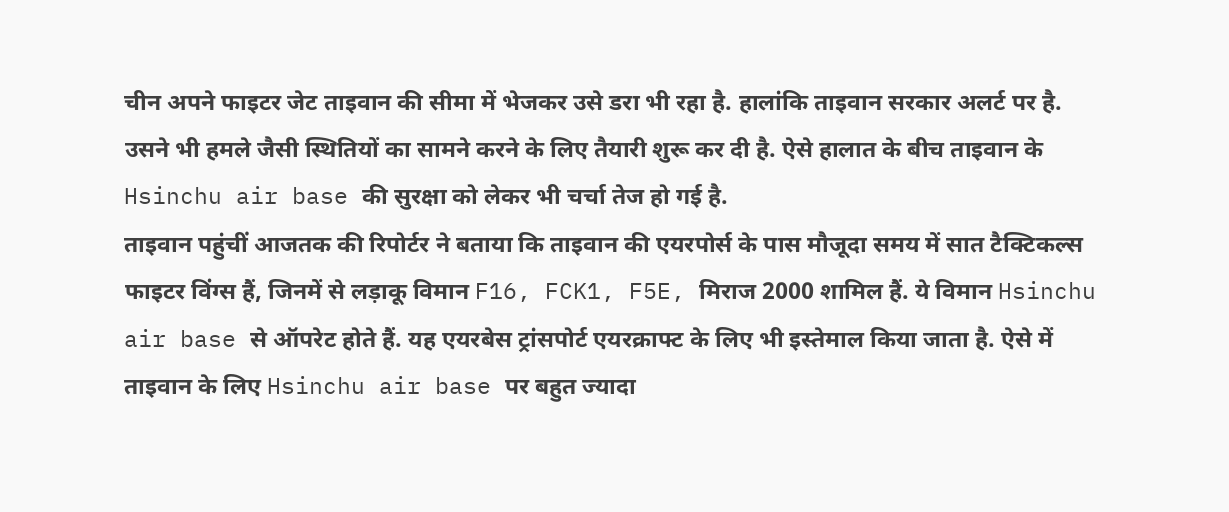चीन अपने फाइटर जेट ताइवान की सीमा में भेजकर उसे डरा भी रहा है. हालांकि ताइवान सरकार अलर्ट पर है. उसने भी हमले जैसी स्थितियों का सामने करने के लिए तैयारी शुरू कर दी है. ऐसे हालात के बीच ताइवान के Hsinchu air base की सुरक्षा को लेकर भी चर्चा तेज हो गई है.
ताइवान पहुंचीं आजतक की रिपोर्टर ने बताया कि ताइवान की एयरपोर्स के पास मौजूदा समय में सात टैक्टिकल्स फाइटर विंग्स हैं, जिनमें से लड़ाकू विमान F16, FCK1, F5E, मिराज 2000 शामिल हैं. ये विमान Hsinchu air base से ऑपरेट होते हैं. यह एयरबेस ट्रांसपोर्ट एयरक्राफ्ट के लिए भी इस्तेमाल किया जाता है. ऐसे में ताइवान के लिए Hsinchu air base पर बहुत ज्यादा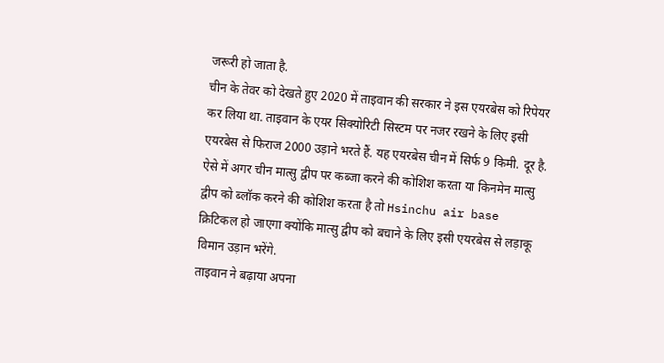जरूरी हो जाता है.
चीन के तेवर को देखते हुए 2020 में ताइवान की सरकार ने इस एयरबेस को रिपेयर कर लिया था. ताइवान के एयर सिक्योरिटी सिस्टम पर नजर रखने के लिए इसी एयरबेस से फिराज 2000 उड़ाने भरते हैं. यह एयरबेस चीन में सिर्फ 9 किमी. दूर है. ऐसे में अगर चीन मात्सु द्वीप पर कब्जा करने की कोशिश करता या किनमेन मात्सु द्वीप को ब्लॉक करने की कोशिश करता है तो Hsinchu air base क्रिटिकल हो जाएगा क्योंकि मात्सु द्वीप को बचाने के लिए इसी एयरबेस से लड़ाकू विमान उड़ान भरेंगे.
ताइवान ने बढ़ाया अपना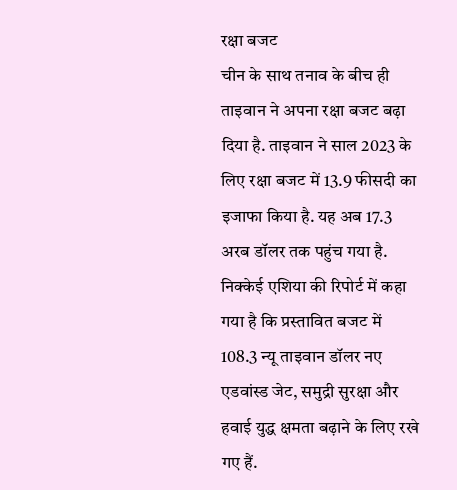रक्षा बजट
चीन के साथ तनाव के बीच ही ताइवान ने अपना रक्षा बजट बढ़ा दिया है. ताइवान ने साल 2023 के लिए रक्षा बजट में 13.9 फीसदी का इजाफा किया है. यह अब 17.3 अरब डॉलर तक पहुंच गया है. निक्केई एशिया की रिपोर्ट में कहा गया है कि प्रस्तावित बजट में 108.3 न्यू ताइवान डॉलर नए एडवांस्ड जेट, समुद्री सुरक्षा और हवाई युद्ध क्षमता बढ़ाने के लिए रखे गए हैं.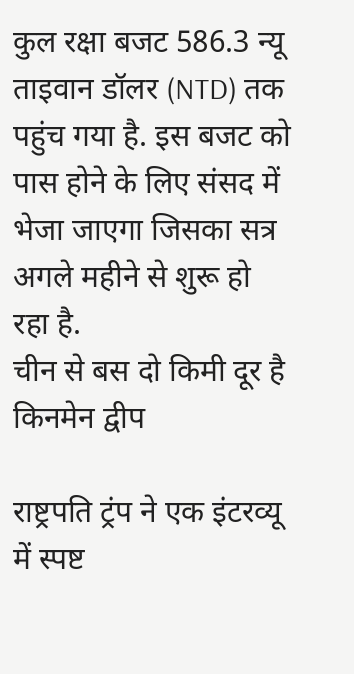कुल रक्षा बजट 586.3 न्यू ताइवान डॉलर (NTD) तक पहुंच गया है. इस बजट को पास होने के लिए संसद में भेजा जाएगा जिसका सत्र अगले महीने से शुरू हो रहा है.
चीन से बस दो किमी दूर है किनमेन द्वीप

राष्ट्रपति ट्रंप ने एक इंटरव्यू में स्पष्ट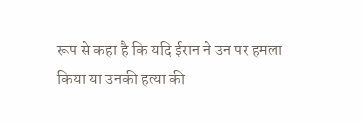रूप से कहा है कि यदि ईरान ने उन पर हमला किया या उनकी हत्या की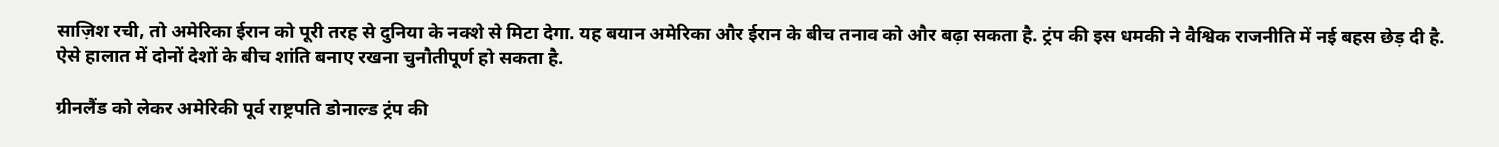साज़िश रची, तो अमेरिका ईरान को पूरी तरह से दुनिया के नक्शे से मिटा देगा. यह बयान अमेरिका और ईरान के बीच तनाव को और बढ़ा सकता है. ट्रंप की इस धमकी ने वैश्विक राजनीति में नई बहस छेड़ दी है. ऐसे हालात में दोनों देशों के बीच शांति बनाए रखना चुनौतीपूर्ण हो सकता है.

ग्रीनलैंड को लेकर अमेरिकी पूर्व राष्ट्रपति डोनाल्ड ट्रंप की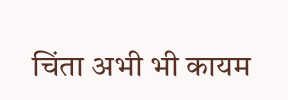चिंता अभी भी कायम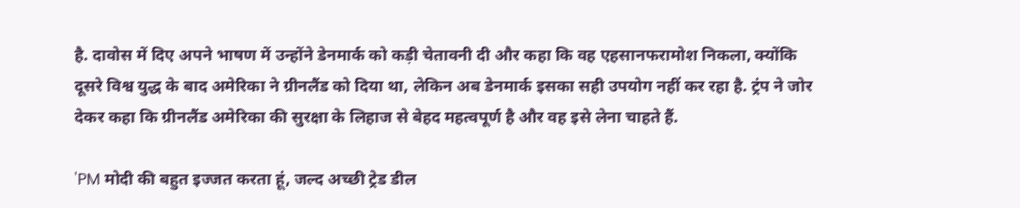है. दावोस में दिए अपने भाषण में उन्होंने डेनमार्क को कड़ी चेतावनी दी और कहा कि वह एहसानफरामोश निकला, क्योंकि दूसरे विश्व युद्ध के बाद अमेरिका ने ग्रीनलैंड को दिया था, लेकिन अब डेनमार्क इसका सही उपयोग नहीं कर रहा है. ट्रंप ने जोर देकर कहा कि ग्रीनलैंड अमेरिका की सुरक्षा के लिहाज से बेहद महत्वपूर्ण है और वह इसे लेना चाहते हैं.

'PM मोदी की बहुत इज्जत करता हूं, जल्द अच्छी ट्रेड डील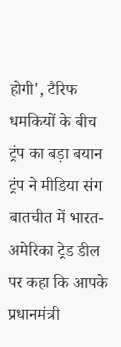होगी', टैरिफ धमकियों के बीच ट्रंप का बड़ा बयान
ट्रंप ने मीडिया संग बातचीत में भारत-अमेरिका ट्रेड डील पर कहा कि आपके प्रधानमंत्री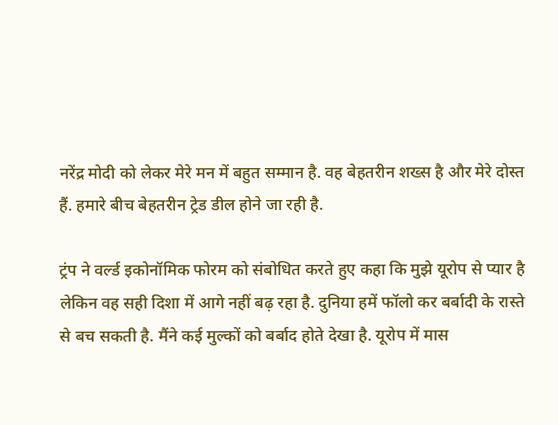नरेंद्र मोदी को लेकर मेरे मन में बहुत सम्मान है. वह बेहतरीन शख्स है और मेरे दोस्त हैं. हमारे बीच बेहतरीन ट्रेड डील होने जा रही है.

ट्रंप ने वर्ल्ड इकोनॉमिक फोरम को संबोधित करते हुए कहा कि मुझे यूरोप से प्यार है लेकिन वह सही दिशा में आगे नहीं बढ़ रहा है. दुनिया हमें फॉलो कर बर्बादी के रास्ते से बच सकती है. मैंने कई मुल्कों को बर्बाद होते देखा है. यूरोप में मास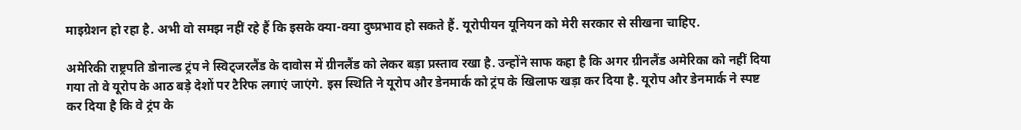माइग्रेशन हो रहा है. अभी वो समझ नहीं रहे हैं कि इसके क्या-क्या दुष्प्रभाव हो सकते हैं. यूरोपीयन यूनियन को मेरी सरकार से सीखना चाहिए.

अमेरिकी राष्ट्रपति डोनाल्ड ट्रंप ने स्विट्जरलैंड के दावोस में ग्रीनलैंड को लेकर बड़ा प्रस्ताव रखा है. उन्होंने साफ कहा है कि अगर ग्रीनलैंड अमेरिका को नहीं दिया गया तो वे यूरोप के आठ बड़े देशों पर टैरिफ लगाएं जाएंगे. इस स्थिति ने यूरोप और डेनमार्क को ट्रंप के खिलाफ खड़ा कर दिया है. यूरोप और डेनमार्क ने स्पष्ट कर दिया है कि वे ट्रंप के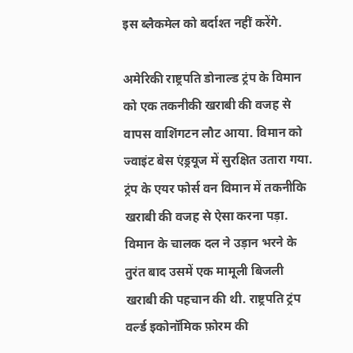इस ब्लैकमेल को बर्दाश्त नहीं करेंगे.

अमेरिकी राष्ट्रपति डोनाल्ड ट्रंप के विमान को एक तकनीकी खराबी की वजह से वापस वाशिंगटन लौट आया. विमान को ज्वाइंट बेस एंड्रयूज में सुरक्षित उतारा गया. ट्रंप के एयर फोर्स वन विमान में तकनीकि खराबी की वजह से ऐसा करना पड़ा. विमान के चालक दल ने उड़ान भरने के तुरंत बाद उसमें एक मामूली बिजली खराबी की पहचान की थी. राष्ट्रपति ट्रंप वर्ल्ड इकोनॉमिक फ़ोरम की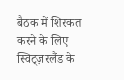बैठक में शिरकत करने के लिए स्विट्ज़रलैंड के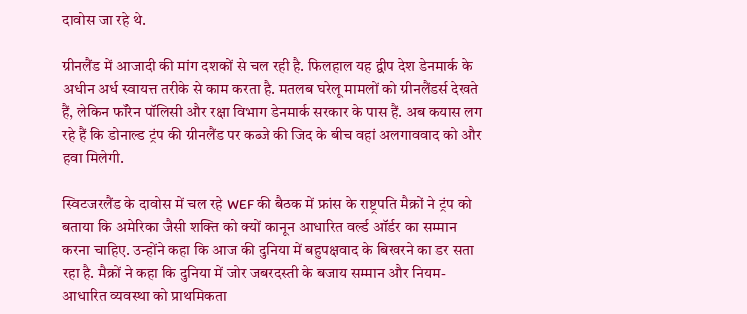दावोस जा रहे थे.

ग्रीनलैंड में आजादी की मांग दशकों से चल रही है. फिलहाल यह द्वीप देश डेनमार्क के अधीन अर्ध स्वायत्त तरीके से काम करता है. मतलब घरेलू मामलों को ग्रीनलैंडर्स देखते हैं, लेकिन फॉरेन पॉलिसी और रक्षा विभाग डेनमार्क सरकार के पास हैं. अब कयास लग रहे हैं कि डोनाल्ड ट्रंप की ग्रीनलैंड पर कब्जे की जिद के बीच वहां अलगाववाद को और हवा मिलेगी.

स्विटजरलैंड के दावोस में चल रहे WEF की बैठक में फ्रांस के राष्ट्रपति मैक्रों ने ट्रंप को बताया कि अमेरिका जैसी शक्ति को क्यों कानून आधारित वर्ल्ड ऑर्डर का सम्मान करना चाहिए. उन्होंने कहा कि आज की दुनिया में बहुपक्षवाद के बिखरने का डर सता रहा है. मैक्रों ने कहा कि दुनिया में जोर जबरदस्ती के बजाय सम्मान और नियम-आधारित व्यवस्था को प्राथमिकता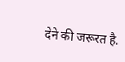देने की जरूरत है.